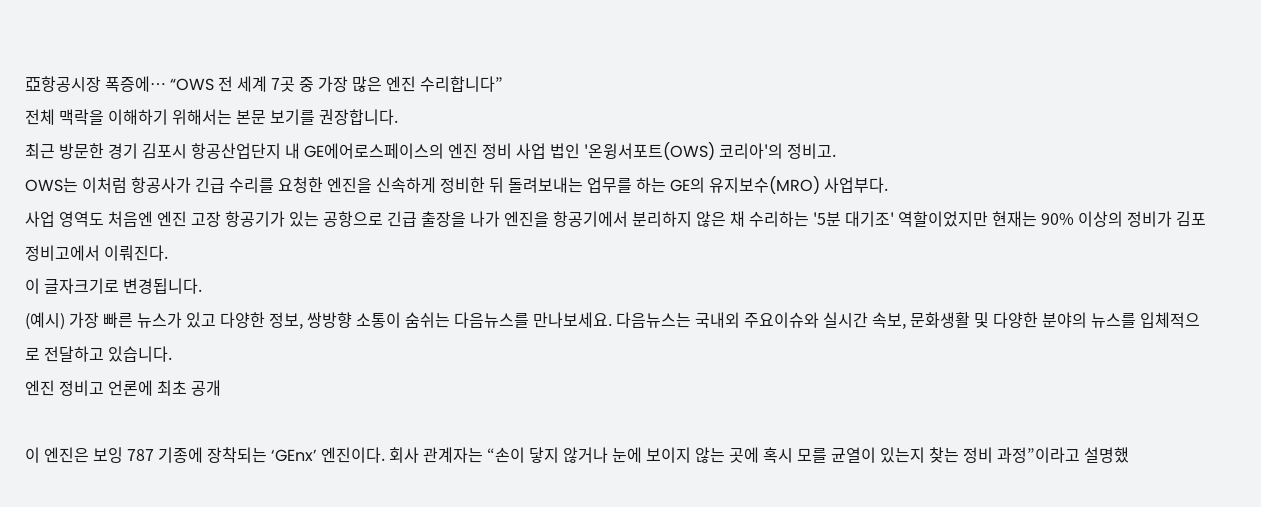亞항공시장 폭증에… “OWS 전 세계 7곳 중 가장 많은 엔진 수리합니다”
전체 맥락을 이해하기 위해서는 본문 보기를 권장합니다.
최근 방문한 경기 김포시 항공산업단지 내 GE에어로스페이스의 엔진 정비 사업 법인 '온윙서포트(OWS) 코리아'의 정비고.
OWS는 이처럼 항공사가 긴급 수리를 요청한 엔진을 신속하게 정비한 뒤 돌려보내는 업무를 하는 GE의 유지보수(MRO) 사업부다.
사업 영역도 처음엔 엔진 고장 항공기가 있는 공항으로 긴급 출장을 나가 엔진을 항공기에서 분리하지 않은 채 수리하는 '5분 대기조' 역할이었지만 현재는 90% 이상의 정비가 김포 정비고에서 이뤄진다.
이 글자크기로 변경됩니다.
(예시) 가장 빠른 뉴스가 있고 다양한 정보, 쌍방향 소통이 숨쉬는 다음뉴스를 만나보세요. 다음뉴스는 국내외 주요이슈와 실시간 속보, 문화생활 및 다양한 분야의 뉴스를 입체적으로 전달하고 있습니다.
엔진 정비고 언론에 최초 공개

이 엔진은 보잉 787 기종에 장착되는 ‘GEnx’ 엔진이다. 회사 관계자는 “손이 닿지 않거나 눈에 보이지 않는 곳에 혹시 모를 균열이 있는지 찾는 정비 과정”이라고 설명했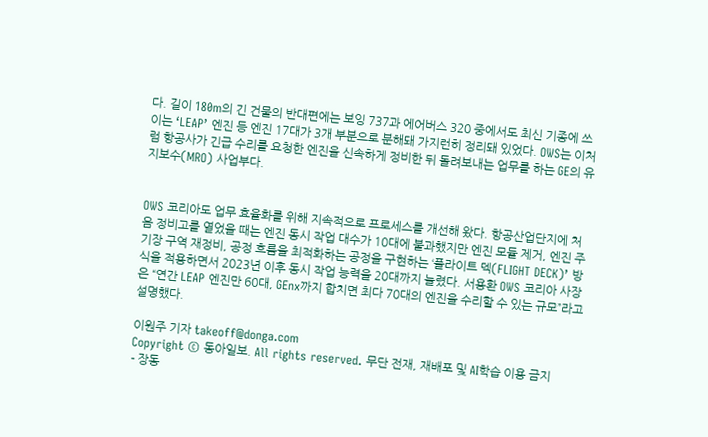다. 길이 180m의 긴 건물의 반대편에는 보잉 737과 에어버스 320 중에서도 최신 기종에 쓰이는 ‘LEAP’ 엔진 등 엔진 17대가 3개 부분으로 분해돼 가지런히 정리돼 있었다. OWS는 이처럼 항공사가 긴급 수리를 요청한 엔진을 신속하게 정비한 뒤 돌려보내는 업무를 하는 GE의 유지보수(MRO) 사업부다.


OWS 코리아도 업무 효율화를 위해 지속적으로 프로세스를 개선해 왔다. 항공산업단지에 처음 정비고를 열었을 때는 엔진 동시 작업 대수가 10대에 불과했지만 엔진 모듈 제거, 엔진 주기장 구역 재정비, 공정 흐름을 최적화하는 공정을 구현하는 ‘플라이트 덱(FLIGHT DECK)’ 방식을 적용하면서 2023년 이후 동시 작업 능력을 20대까지 늘렸다. 서용환 OWS 코리아 사장은 “연간 LEAP 엔진만 60대, GEnx까지 합치면 최다 70대의 엔진을 수리할 수 있는 규모”라고 설명했다.

이원주 기자 takeoff@donga.com
Copyright © 동아일보. All rights reserved. 무단 전재, 재배포 및 AI학습 이용 금지
- 장동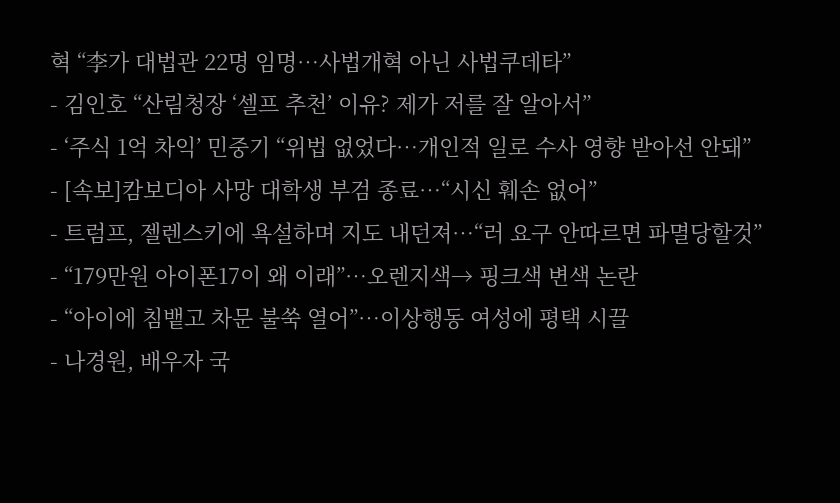혁 “李가 대법관 22명 임명…사법개혁 아닌 사법쿠데타”
- 김인호 “산림청장 ‘셀프 추천’ 이유? 제가 저를 잘 알아서”
- ‘주식 1억 차익’ 민중기 “위법 없었다…개인적 일로 수사 영향 받아선 안돼”
- [속보]캄보디아 사망 대학생 부검 종료…“시신 훼손 없어”
- 트럼프, 젤렌스키에 욕설하며 지도 내던져…“러 요구 안따르면 파멸당할것”
- “179만원 아이폰17이 왜 이래”…오렌지색→ 핑크색 변색 논란
- “아이에 침뱉고 차문 불쑥 열어”…이상행동 여성에 평택 시끌
- 나경원, 배우자 국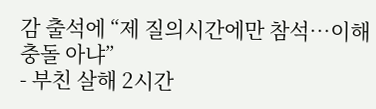감 출석에 “제 질의시간에만 참석…이해충돌 아냐”
- 부친 살해 2시간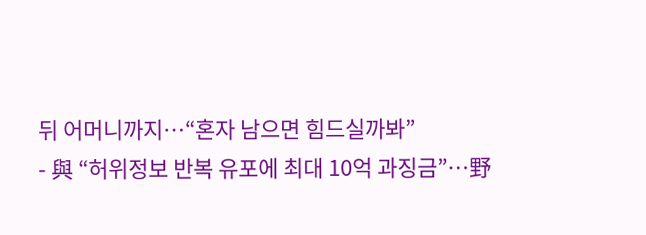뒤 어머니까지…“혼자 남으면 힘드실까봐”
- 與 “허위정보 반복 유포에 최대 10억 과징금”…野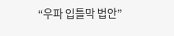“우파 입틀막 법안”